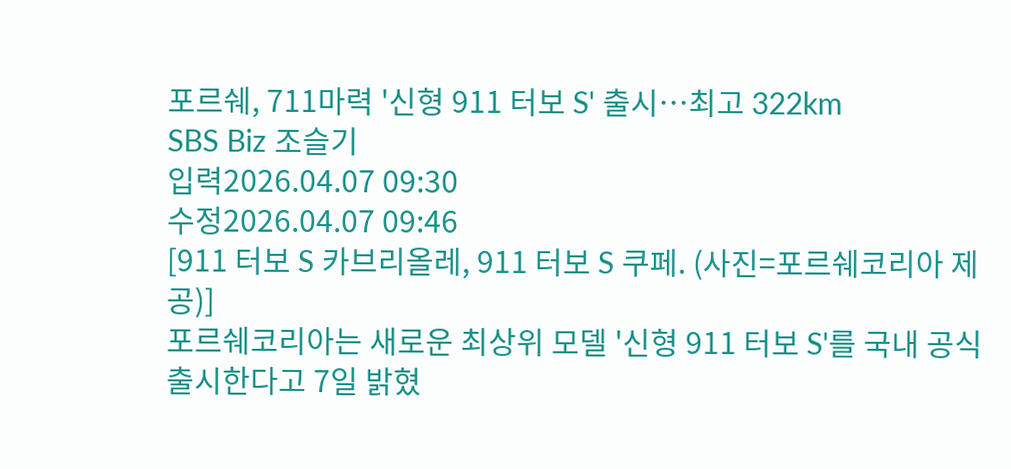포르쉐, 711마력 '신형 911 터보 S' 출시…최고 322km
SBS Biz 조슬기
입력2026.04.07 09:30
수정2026.04.07 09:46
[911 터보 S 카브리올레, 911 터보 S 쿠페. (사진=포르쉐코리아 제공)]
포르쉐코리아는 새로운 최상위 모델 '신형 911 터보 S'를 국내 공식 출시한다고 7일 밝혔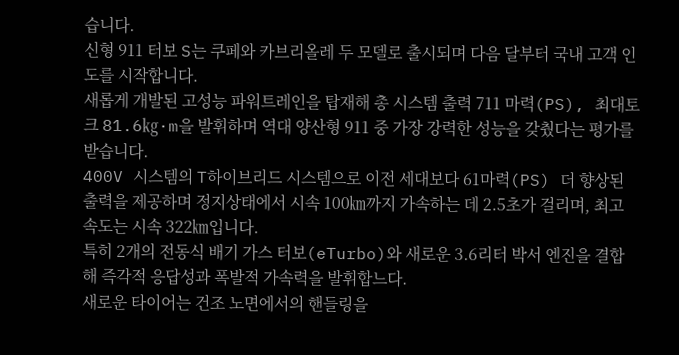습니다.
신형 911 터보 S는 쿠페와 카브리올레 두 모델로 출시되며 다음 달부터 국내 고객 인도를 시작합니다.
새롭게 개발된 고성능 파워트레인을 탑재해 총 시스템 출력 711 마력(PS), 최대토크 81.6㎏·m을 발휘하며 역대 양산형 911 중 가장 강력한 성능을 갖췄다는 평가를 받습니다.
400V 시스템의 T하이브리드 시스템으로 이전 세대보다 61마력(PS) 더 향상된 출력을 제공하며 정지상태에서 시속 100㎞까지 가속하는 데 2.5초가 걸리며, 최고 속도는 시속 322㎞입니다.
특히 2개의 전동식 배기 가스 터보(eTurbo)와 새로운 3.6리터 박서 엔진을 결합해 즉각적 응답성과 폭발적 가속력을 발휘합느다.
새로운 타이어는 건조 노면에서의 핸들링을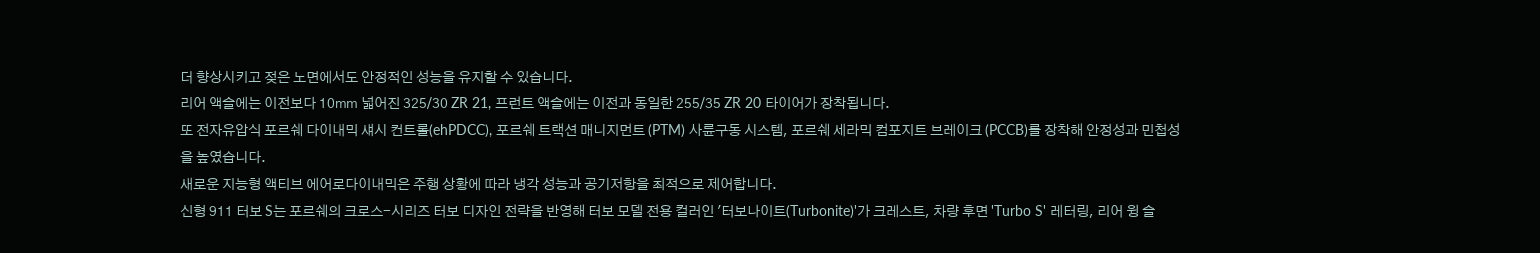더 향상시키고 젖은 노면에서도 안정적인 성능을 유지할 수 있습니다.
리어 액슬에는 이전보다 10㎜ 넓어진 325/30 ZR 21, 프런트 액슬에는 이전과 동일한 255/35 ZR 20 타이어가 장착됩니다.
또 전자유압식 포르쉐 다이내믹 섀시 컨트롤(ehPDCC), 포르쉐 트랙션 매니지먼트 (PTM) 사륜구동 시스템, 포르쉐 세라믹 컴포지트 브레이크 (PCCB)를 장착해 안정성과 민첩성을 높였습니다.
새로운 지능형 액티브 에어로다이내믹은 주행 상황에 따라 냉각 성능과 공기저항을 최적으로 제어합니다.
신형 911 터보 S는 포르쉐의 크로스-시리즈 터보 디자인 전략을 반영해 터보 모델 전용 컬러인 '터보나이트(Turbonite)'가 크레스트, 차량 후면 'Turbo S' 레터링, 리어 윙 슬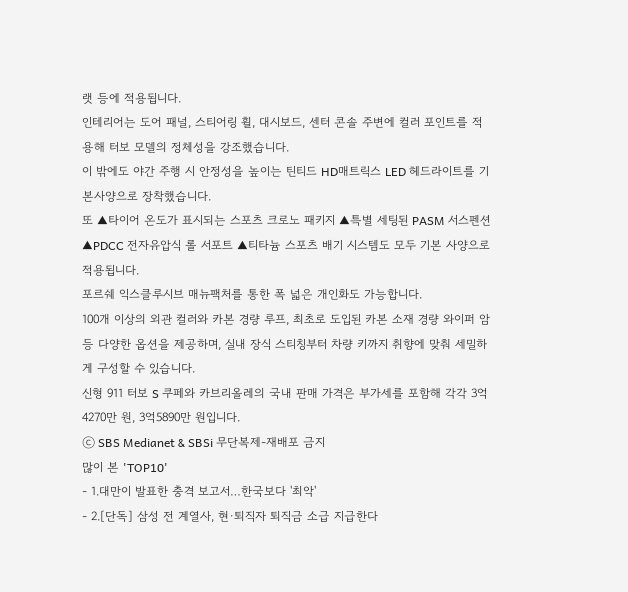랫 등에 적용됩니다.
인테리어는 도어 패널, 스티어링 휠, 대시보드, 센터 콘솔 주변에 컬러 포인트를 적용해 터보 모델의 정체성을 강조했습니다.
이 밖에도 야간 주행 시 안정성을 높이는 틴티드 HD매트릭스 LED 헤드라이트를 기본사양으로 장착했습니다.
또 ▲타이어 온도가 표시되는 스포츠 크로노 패키지 ▲특별 세팅된 PASM 서스펜션 ▲PDCC 전자유압식 롤 서포트 ▲티타늄 스포츠 배기 시스템도 모두 기본 사양으로 적용됩니다.
포르쉐 익스클루시브 매뉴팩처를 통한 폭 넓은 개인화도 가능합니다.
100개 이상의 외관 컬러와 카본 경량 루프, 최초로 도입된 카본 소재 경량 와이퍼 암 등 다양한 옵션을 제공하며, 실내 장식 스티칭부터 차량 키까지 취향에 맞춰 세밀하게 구성할 수 있습니다.
신형 911 터보 S 쿠페와 카브리올레의 국내 판매 가격은 부가세를 포함해 각각 3억4270만 원, 3억5890만 원입니다.
ⓒ SBS Medianet & SBSi 무단복제-재배포 금지
많이 본 'TOP10'
- 1.대만이 발표한 충격 보고서…한국보다 '최악'
- 2.[단독] 삼성 전 계열사, 현·퇴직자 퇴직금 소급 지급한다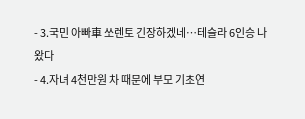- 3.국민 아빠車 쏘렌토 긴장하겠네…테슬라 6인승 나왔다
- 4.자녀 4천만원 차 때문에 부모 기초연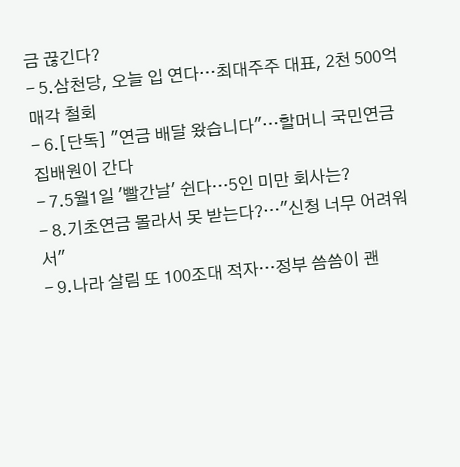금 끊긴다?
- 5.삼천당, 오늘 입 연다…최대주주 대표, 2천 500억 매각 철회
- 6.[단독] "연금 배달 왔습니다"…할머니 국민연금 집배원이 간다
- 7.5월1일 '빨간날' 쉰다…5인 미만 회사는?
- 8.기초연금 몰라서 못 받는다?…"신청 너무 어려워서"
- 9.나라 살림 또 100조대 적자…정부 씀씀이 괜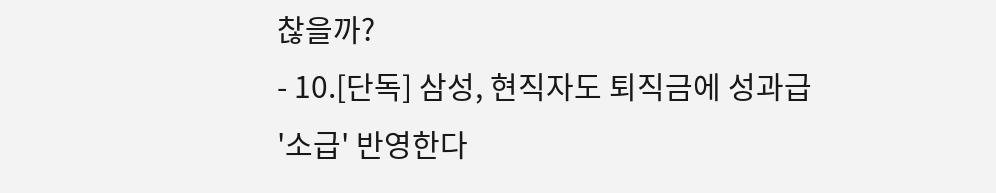찮을까?
- 10.[단독] 삼성, 현직자도 퇴직금에 성과급 '소급' 반영한다